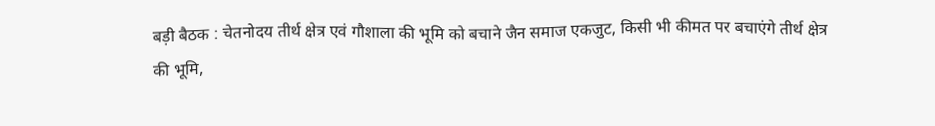बड़ी बैठक : चेतनोदय तीर्थ क्षेत्र एवं गौशाला की भूमि को बचाने जैन समाज एकजुट, किसी भी कीमत पर बचाएंगे तीर्थ क्षेत्र की भूमि,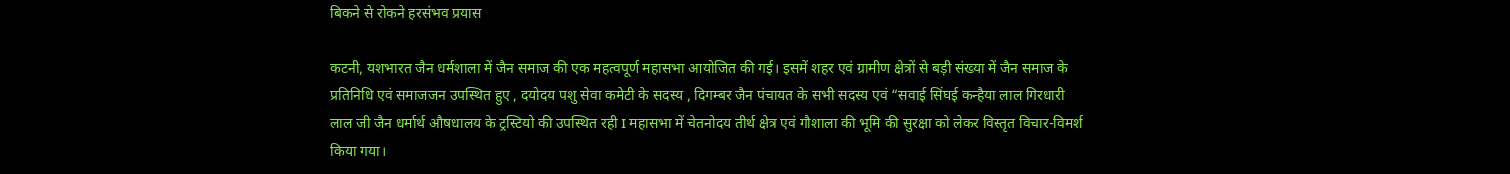बिकने से रोकने हरसंभव प्रयास

कटनी, यशभारत जैन धर्मशाला में जैन समाज की एक महत्वपूर्ण महासभा आयोजित की गई। इसमें शहर एवं ग्रामीण क्षेत्रों से बड़ी संख्या में जैन समाज के प्रतिनिधि एवं समाजजन उपस्थित हुए , दयोदय पशु सेवा कमेटी के सदस्य , दिगम्बर जैन पंचायत के सभी सदस्य एवं “सवाई सिंघई कन्हैया लाल गिरधारी लाल जी जैन धर्मार्थ औषधालय के ट्रस्टियो की उपस्थित रही I महासभा में चेतनोदय तीर्थ क्षेत्र एवं गौशाला की भूमि की सुरक्षा को लेकर विस्तृत विचार-विमर्श किया गया।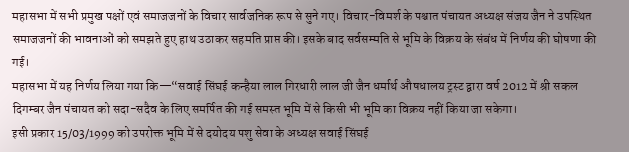महासभा में सभी प्रमुख पक्षों एवं समाजजनों के विचार सार्वजनिक रूप से सुने गए। विचार-विमर्श के पश्चात पंचायत अध्यक्ष संजय जैन ने उपस्थित समाजजनों की भावनाओं को समझते हुए हाथ उठाकर सहमति प्राप्त की। इसके बाद सर्वसम्मति से भूमि के विक्रय के संबंध में निर्णय की घोषणा की गई।
महासभा में यह निर्णय लिया गया कि—“सवाई सिंघई कन्हैया लाल गिरधारी लाल जी जैन धर्मार्थ औषधालय ट्रस्ट द्वारा वर्ष 2012 में श्री सकल दिगम्बर जैन पंचायत को सदा-सदैव के लिए समर्पित की गई समस्त भूमि में से किसी भी भूमि का विक्रय नहीं किया जा सकेगा।
इसी प्रकार 15/03/1999 को उपरोक्त भूमि में से दयोदय पशु सेवा के अध्यक्ष सवाई सिंघई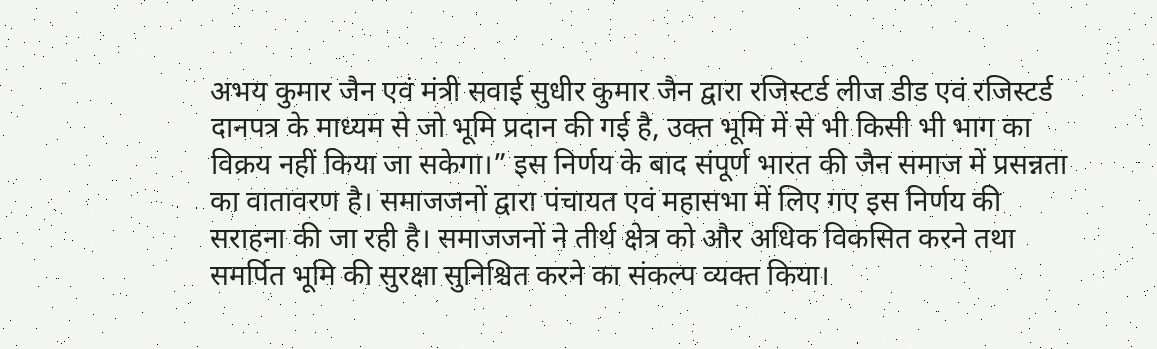अभय कुमार जैन एवं मंत्री सवाई सुधीर कुमार जैन द्वारा रजिस्टर्ड लीज डीड एवं रजिस्टर्ड दानपत्र के माध्यम से जो भूमि प्रदान की गई है, उक्त भूमि में से भी किसी भी भाग का विक्रय नहीं किया जा सकेगा।” इस निर्णय के बाद संपूर्ण भारत की जैन समाज में प्रसन्नता का वातावरण है। समाजजनों द्वारा पंचायत एवं महासभा में लिए गए इस निर्णय की सराहना की जा रही है। समाजजनों ने तीर्थ क्षेत्र को और अधिक विकसित करने तथा समर्पित भूमि की सुरक्षा सुनिश्चित करने का संकल्प व्यक्त किया।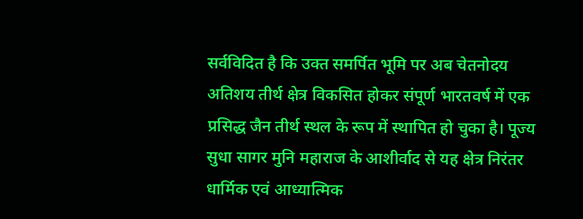सर्वविदित है कि उक्त समर्पित भूमि पर अब चेतनोदय अतिशय तीर्थ क्षेत्र विकसित होकर संपूर्ण भारतवर्ष में एक प्रसिद्ध जैन तीर्थ स्थल के रूप में स्थापित हो चुका है। पूज्य सुधा सागर मुनि महाराज के आशीर्वाद से यह क्षेत्र निरंतर धार्मिक एवं आध्यात्मिक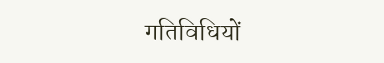गतिविधियों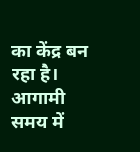का केंद्र बन रहा है। आगामी समय में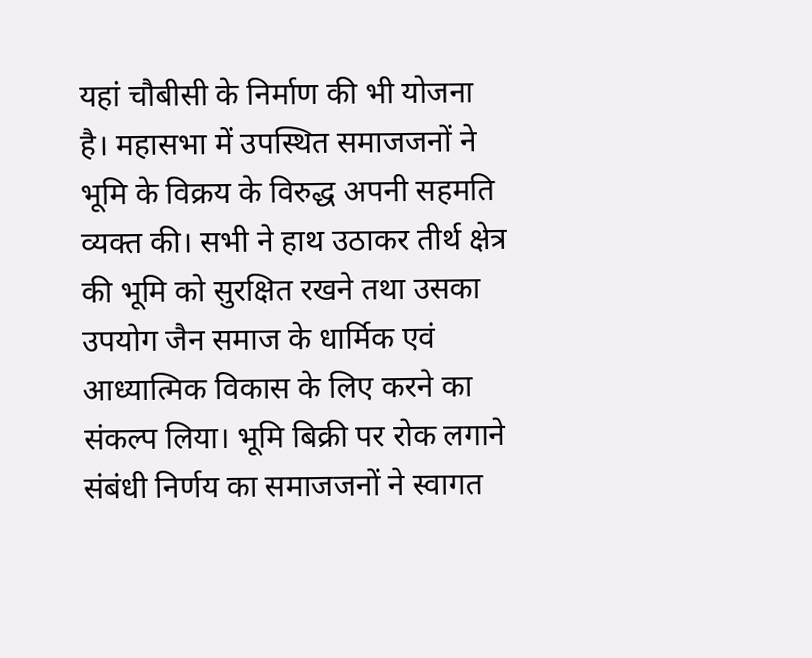यहां चौबीसी के निर्माण की भी योजना है। महासभा में उपस्थित समाजजनों ने भूमि के विक्रय के विरुद्ध अपनी सहमति व्यक्त की। सभी ने हाथ उठाकर तीर्थ क्षेत्र की भूमि को सुरक्षित रखने तथा उसका उपयोग जैन समाज के धार्मिक एवं आध्यात्मिक विकास के लिए करने का संकल्प लिया। भूमि बिक्री पर रोक लगाने संबंधी निर्णय का समाजजनों ने स्वागत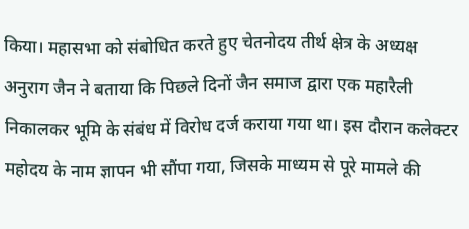किया। महासभा को संबोधित करते हुए चेतनोदय तीर्थ क्षेत्र के अध्यक्ष अनुराग जैन ने बताया कि पिछले दिनों जैन समाज द्वारा एक महारैली निकालकर भूमि के संबंध में विरोध दर्ज कराया गया था। इस दौरान कलेक्टर महोदय के नाम ज्ञापन भी सौंपा गया, जिसके माध्यम से पूरे मामले की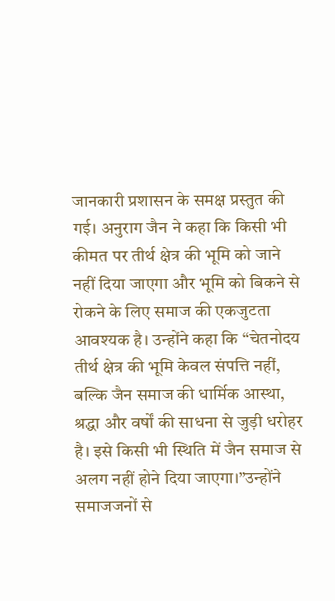जानकारी प्रशासन के समक्ष प्रस्तुत की गई। अनुराग जैन ने कहा कि किसी भी कीमत पर तीर्थ क्षेत्र की भूमि को जाने नहीं दिया जाएगा और भूमि को बिकने से रोकने के लिए समाज की एकजुटता आवश्यक है। उन्होंने कहा कि “चेतनोदय तीर्थ क्षेत्र की भूमि केवल संपत्ति नहीं, बल्कि जैन समाज की धार्मिक आस्था, श्रद्धा और वर्षों की साधना से जुड़ी धरोहर है। इसे किसी भी स्थिति में जैन समाज से अलग नहीं होने दिया जाएगा।”उन्होंने समाजजनों से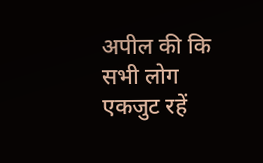अपील की कि सभी लोग एकजुट रहें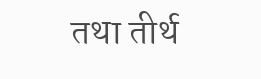तथा तीर्थ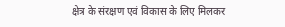क्षेत्र के संरक्षण एवं विकास के लिए मिलकर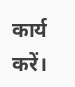कार्य करें।